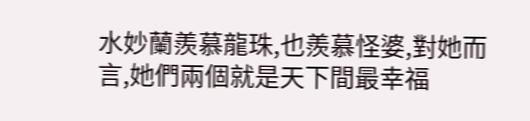水妙蘭羨慕龍珠,也羨慕怪婆,對她而言,她們兩個就是天下間最幸福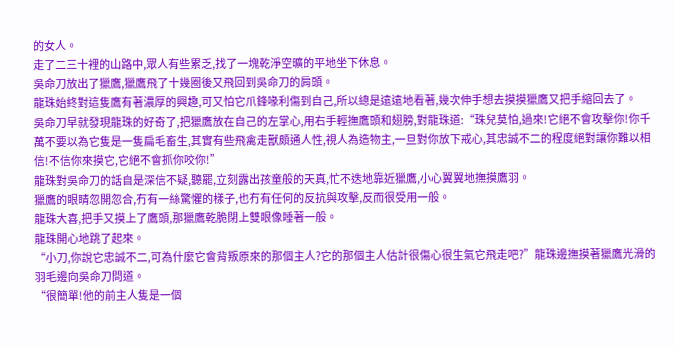的女人。
走了二三十裡的山路中,眾人有些累乏,找了一塊乾淨空曠的平地坐下休息。
吳命刀放出了獵鷹,獵鷹飛了十幾圈後又飛回到吳命刀的肩頭。
龍珠始終對這隻鷹有著濃厚的興趣,可又怕它爪鋒喙利傷到自己,所以總是遠遠地看著,幾次伸手想去摸摸獵鷹又把手縮回去了。
吳命刀早就發現龍珠的好奇了,把獵鷹放在自己的左掌心,用右手輕撫鷹頭和翅膀,對龍珠道:“珠兒莫怕,過來!它絕不會攻擊你!你千萬不要以為它隻是一隻扁毛畜生,其實有些飛禽走獸頗通人性,視人為造物主,一旦對你放下戒心,其忠誠不二的程度絕對讓你難以相信!不信你來摸它,它絕不會抓你咬你!”
龍珠對吳命刀的話自是深信不疑,聽罷,立刻露出孩童般的天真,忙不迭地靠近獵鷹,小心翼翼地撫摸鷹羽。
獵鷹的眼睛忽開忽合,冇有一絲驚懼的樣子,也冇有任何的反抗與攻擊,反而很受用一般。
龍珠大喜,把手又摸上了鷹頭,那獵鷹乾脆閉上雙眼像睡著一般。
龍珠開心地跳了起來。
“小刀,你說它忠誠不二,可為什麼它會背叛原來的那個主人?它的那個主人估計很傷心很生氣它飛走吧?”龍珠邊撫摸著獵鷹光滑的羽毛邊向吳命刀問道。
“很簡單!他的前主人隻是一個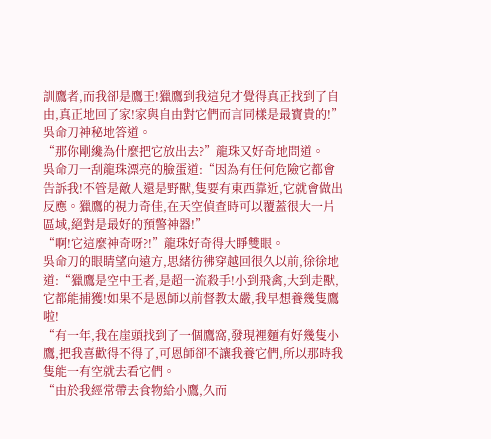訓鷹者,而我卻是鷹王!獵鷹到我這兒才覺得真正找到了自由,真正地回了家!家與自由對它們而言同樣是最寶貴的!”吳命刀神秘地答道。
“那你剛纔為什麼把它放出去?”龍珠又好奇地問道。
吳命刀一刮龍珠漂亮的臉蛋道:“因為有任何危險它都會告訴我!不管是敵人還是野獸,隻要有東西靠近,它就會做出反應。獵鷹的視力奇佳,在天空偵查時可以覆蓋很大一片區域,絕對是最好的預警神器!”
“啊!它這麼神奇呀?!”龍珠好奇得大睜雙眼。
吳命刀的眼睛望向遠方,思緒彷彿穿越回很久以前,徐徐地道:“獵鷹是空中王者,是超一流殺手!小到飛禽,大到走獸,它都能捕獲!如果不是恩師以前督教太嚴,我早想養幾隻鷹啦!
“有一年,我在崖頭找到了一個鷹窩,發現裡麵有好幾隻小鷹,把我喜歡得不得了,可恩師卻不讓我養它們,所以那時我隻能一有空就去看它們。
“由於我經常帶去食物給小鷹,久而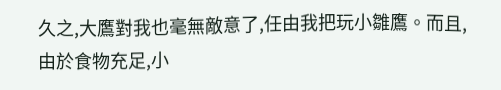久之,大鷹對我也毫無敵意了,任由我把玩小雛鷹。而且,由於食物充足,小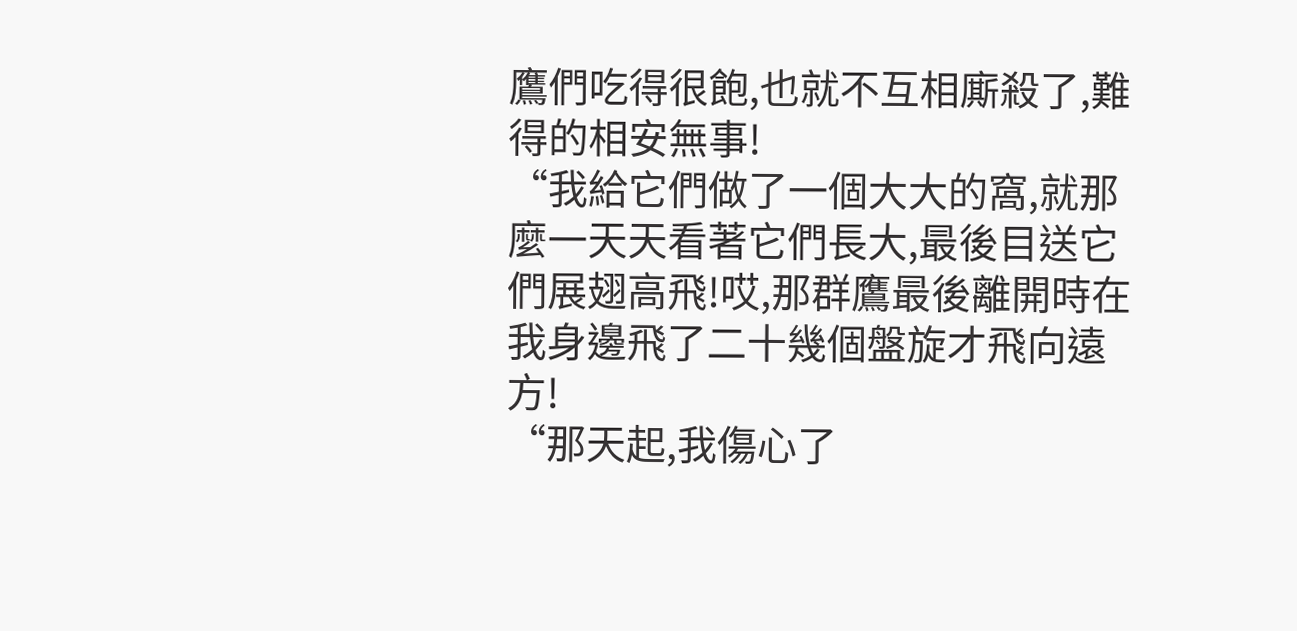鷹們吃得很飽,也就不互相廝殺了,難得的相安無事!
“我給它們做了一個大大的窩,就那麼一天天看著它們長大,最後目送它們展翅高飛!哎,那群鷹最後離開時在我身邊飛了二十幾個盤旋才飛向遠方!
“那天起,我傷心了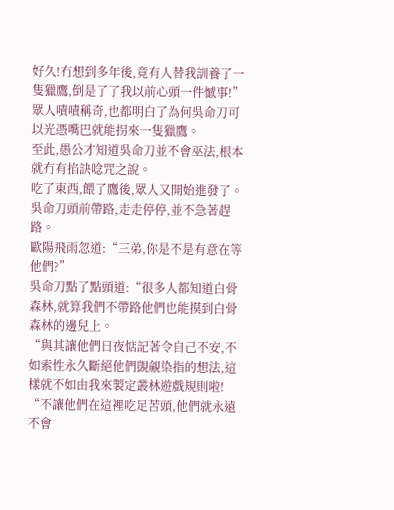好久!冇想到多年後,竟有人替我訓養了一隻獵鷹,倒是了了我以前心頭一件憾事!”
眾人嘖嘖稱奇,也都明白了為何吳命刀可以光憑嘴巴就能拐來一隻獵鷹。
至此,愚公才知道吳命刀並不會巫法,根本就冇有掐訣唸咒之說。
吃了東西,餵了鷹後,眾人又開始進發了。
吳命刀頭前帶路,走走停停,並不急著趕路。
歐陽飛雨忽道:“三弟,你是不是有意在等他們?”
吳命刀點了點頭道:“很多人都知道白骨森林,就算我們不帶路他們也能摸到白骨森林的邊兒上。
“與其讓他們日夜惦記著令自己不安,不如索性永久斷絕他們覬覦染指的想法,這樣就不如由我來製定叢林遊戲規則啦!
“不讓他們在這裡吃足苦頭,他們就永遠不會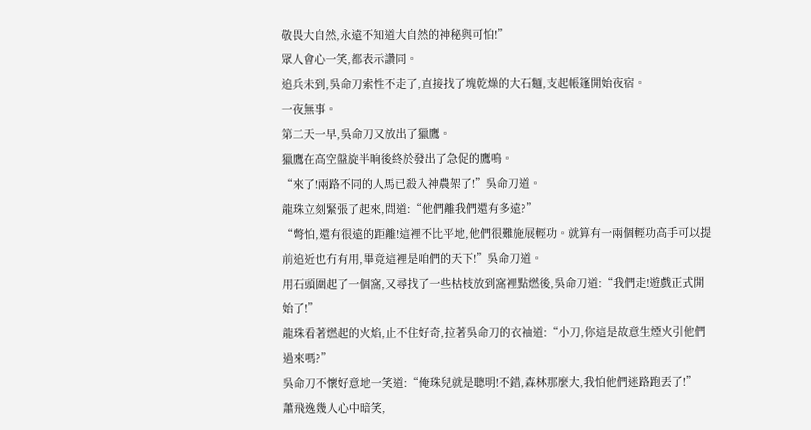敬畏大自然,永遠不知道大自然的神秘與可怕!”
眾人會心一笑,都表示讚同。
追兵未到,吳命刀索性不走了,直接找了塊乾燥的大石麵,支起帳篷開始夜宿。
一夜無事。
第二天一早,吳命刀又放出了獵鷹。
獵鷹在高空盤旋半晌後終於發出了急促的鷹鳴。
“來了!兩路不同的人馬已殺入神農架了!”吳命刀道。
龍珠立刻緊張了起來,問道:“他們離我們還有多遠?”
“彆怕,還有很遠的距離!這裡不比平地,他們很難施展輕功。就算有一兩個輕功高手可以提前追近也冇有用,畢竟這裡是咱們的天下!”吳命刀道。
用石頭圍起了一個窩,又尋找了一些枯枝放到窩裡點燃後,吳命刀道:“我們走!遊戲正式開始了!”
龍珠看著燃起的火焰,止不住好奇,拉著吳命刀的衣袖道:“小刀,你這是故意生煙火引他們過來嗎?”
吳命刀不懷好意地一笑道:“俺珠兒就是聰明!不錯,森林那麼大,我怕他們迷路跑丟了!”
蕭飛逸幾人心中暗笑,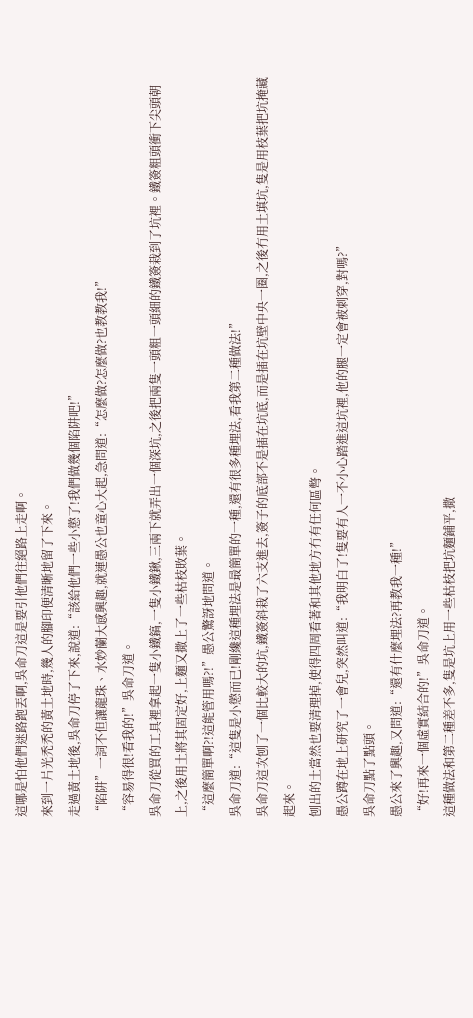這哪是怕他們迷路跑丟啊,吳命刀這是要引他們往絕路上走啊。
來到一片光禿禿的黃土地時,幾人的腳印便清晰地留了下來。
走過黃土地後,吳命刀停了下來,說道:“該給他們一些小懲了!我們做幾個陷阱吧!”
“陷阱”一詞不但讓龍珠、水妙蘭大感興趣,就連愚公也童心大起,急問道:“怎麼做?怎麼做?也教教我!”
“容易得很!看我的!”吳命刀道。
吳命刀從買的工具裡拿起一隻小鐵鎬,一隻小鐵鍬,三兩下就弄出一個深坑,之後把兩隻一頭粗一頭細的鐵簽栽到了坑裡。鐵簽粗頭衝下尖頭朝上,之後用土將其固定好,上麵又撒上了一些枯枝敗葉。
“這麼簡單啊?!這能管用嗎?!”愚公驚訝地問道。
吳命刀道:“這隻是小懲而已!剛纔這種埋法是最簡單的一種,還有很多種埋法,看我第二種做法!”
吳命刀這次刨了一個比較大的坑,鐵簽斜栽了六支進去,簽子的底部不是插在坑底,而是插在坑壁中央一圈,之後冇用土填坑,隻是用枝葉把坑掩藏起來。
刨出的土當然也要清理掉,使得四周看著和其他地方冇有任何區彆。
愚公蹲在地上研究了一會兒,突然叫道:“我明白了!隻要有人一不小心踏進這坑裡,他的腿一定會被刺穿,對嗎?”
吳命刀點了點頭。
愚公來了興趣,又問道:“還有什麼埋法?再教我一種!”
“好!再來一個虛實結合的!”吳命刀道。
這種做法和第二種差不多,隻是坑上用一些枯枝把坑麵鋪平,撒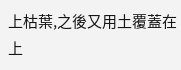上枯葉,之後又用土覆蓋在上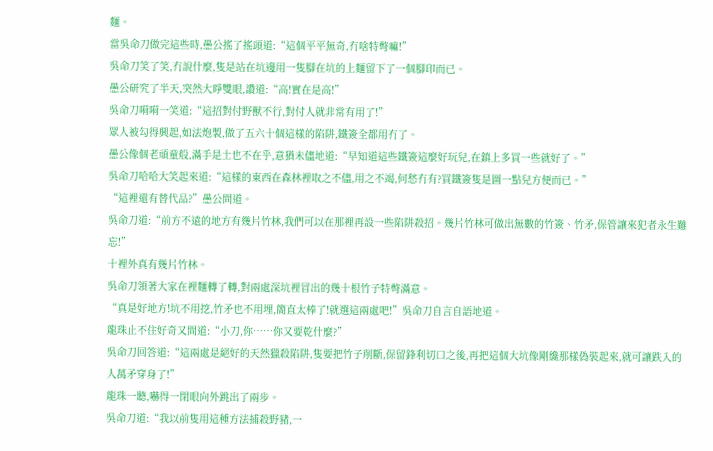麵。
當吳命刀做完這些時,愚公搖了搖頭道:“這個平平無奇,冇啥特彆嘛!”
吳命刀笑了笑,冇說什麼,隻是站在坑邊用一隻腳在坑的上麵留下了一個腳印而已。
愚公研究了半天,突然大睜雙眼,讚道:“高!實在是高!”
吳命刀嗬嗬一笑道:“這招對付野獸不行,對付人就非常有用了!”
眾人被勾得興起,如法炮製,做了五六十個這樣的陷阱,鐵簽全都用冇了。
愚公像個老頑童般,滿手是土也不在乎,意猶未儘地道:“早知道這些鐵簽這麼好玩兒,在鎮上多買一些就好了。”
吳命刀哈哈大笑起來道:“這樣的東西在森林裡取之不儘,用之不竭,何愁冇有?買鐵簽隻是圖一點兒方便而已。”
“這裡還有替代品?”愚公問道。
吳命刀道:“前方不遠的地方有幾片竹林,我們可以在那裡再設一些陷阱殺招。幾片竹林可做出無數的竹簽、竹矛,保管讓來犯者永生難忘!”
十裡外真有幾片竹林。
吳命刀領著大家在裡麵轉了轉,對兩處深坑裡冒出的幾十根竹子特彆滿意。
“真是好地方!坑不用挖,竹矛也不用埋,簡直太棒了!就選這兩處吧!”吳命刀自言自語地道。
龍珠止不住好奇又問道:“小刀,你……你又要乾什麼?”
吳命刀回答道:“這兩處是絕好的天然獵殺陷阱,隻要把竹子削斷,保留鋒利切口之後,再把這個大坑像剛纔那樣偽裝起來,就可讓跌入的人萬矛穿身了!”
龍珠一聽,嚇得一閉眼向外跳出了兩步。
吳命刀道:“我以前隻用這種方法捕殺野豬,一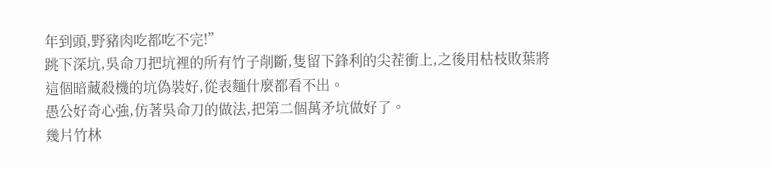年到頭,野豬肉吃都吃不完!”
跳下深坑,吳命刀把坑裡的所有竹子削斷,隻留下鋒利的尖茬衝上,之後用枯枝敗葉將這個暗藏殺機的坑偽裝好,從表麵什麼都看不出。
愚公好奇心強,仿著吳命刀的做法,把第二個萬矛坑做好了。
幾片竹林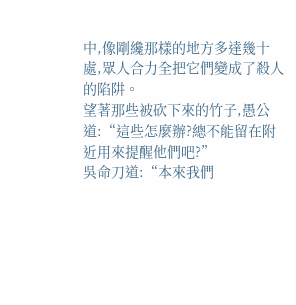中,像剛纔那樣的地方多達幾十處,眾人合力全把它們變成了殺人的陷阱。
望著那些被砍下來的竹子,愚公道:“這些怎麼辦?總不能留在附近用來提醒他們吧?”
吳命刀道:“本來我們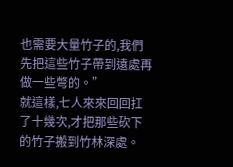也需要大量竹子的,我們先把這些竹子帶到遠處再做一些彆的。”
就這樣,七人來來回回扛了十幾次,才把那些砍下的竹子搬到竹林深處。